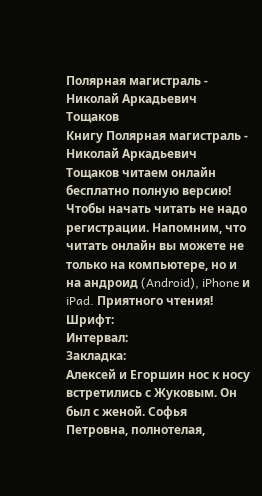Полярная магистраль - Николай Аркадьевич Тощаков
Книгу Полярная магистраль - Николай Аркадьевич Тощаков читаем онлайн бесплатно полную версию! Чтобы начать читать не надо регистрации. Напомним, что читать онлайн вы можете не только на компьютере, но и на андроид (Android), iPhone и iPad. Приятного чтения!
Шрифт:
Интервал:
Закладка:
Алексей и Егоршин нос к носу встретились с Жуковым. Он был с женой. Софья Петровна, полнотелая,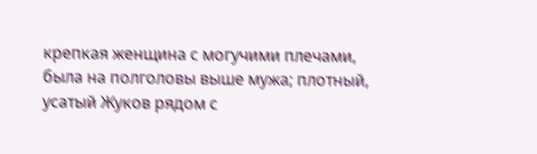крепкая женщина с могучими плечами, была на полголовы выше мужа; плотный, усатый Жуков рядом с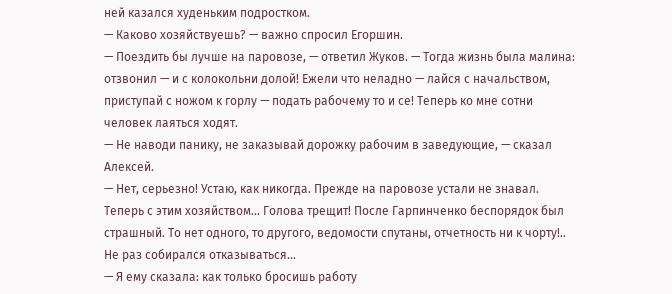ней казался худеньким подростком.
— Каково хозяйствуешь? — важно спросил Егоршин.
— Поездить бы лучше на паровозе, — ответил Жуков. — Тогда жизнь была малина: отзвонил — и с колокольни долой! Ежели что неладно — лайся с начальством, приступай с ножом к горлу — подать рабочему то и се! Теперь ко мне сотни человек лаяться ходят.
— Не наводи панику, не заказывай дорожку рабочим в заведующие, — сказал Алексей.
— Нет, серьезно! Устаю, как никогда. Прежде на паровозе устали не знавал. Теперь с этим хозяйством… Голова трещит! После Гарпинченко беспорядок был страшный. То нет одного, то другого, ведомости спутаны, отчетность ни к чорту!.. Не раз собирался отказываться…
— Я ему сказала: как только бросишь работу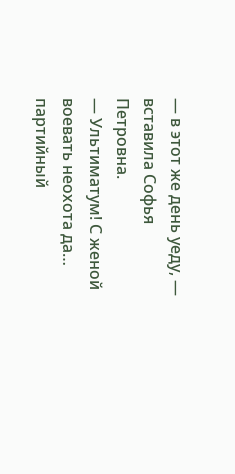— в этот же день уеду, — вставила Софья Петровна.
— Ультиматум! С женой воевать неохота да… партийный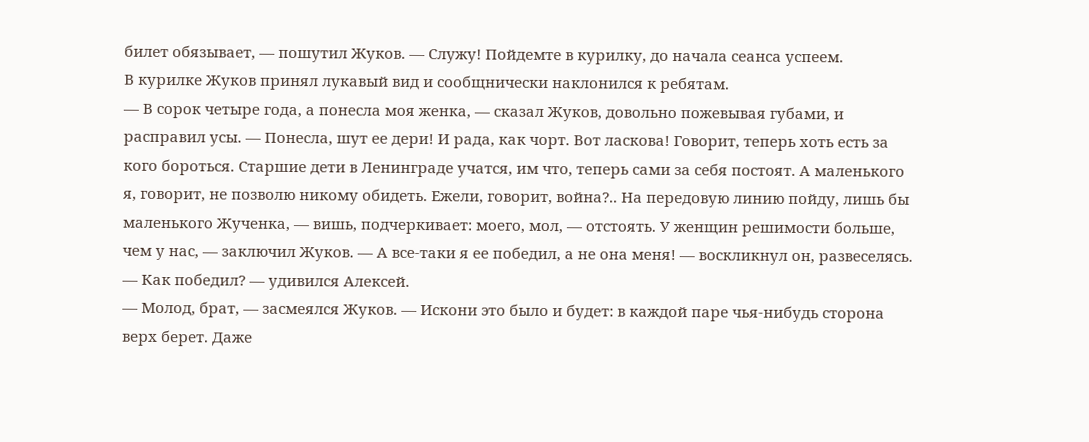билет обязывает, — пошутил Жуков. — Служу! Пойдемте в курилку, до начала сеанса успеем.
В курилке Жуков принял лукавый вид и сообщнически наклонился к ребятам.
— В сорок четыре года, а понесла моя женка, — сказал Жуков, довольно пожевывая губами, и расправил усы. — Понесла, шут ее дери! И рада, как чорт. Вот ласкова! Говорит, теперь хоть есть за кого бороться. Старшие дети в Ленинграде учатся, им что, теперь сами за себя постоят. А маленького я, говорит, не позволю никому обидеть. Ежели, говорит, война?.. На передовую линию пойду, лишь бы маленького Жученка, — вишь, подчеркивает: моего, мол, — отстоять. У женщин решимости больше, чем у нас, — заключил Жуков. — А все-таки я ее победил, а не она меня! — воскликнул он, развеселясь.
— Как победил? — удивился Алексей.
— Молод, брат, — засмеялся Жуков. — Искони это было и будет: в каждой паре чья-нибудь сторона верх берет. Даже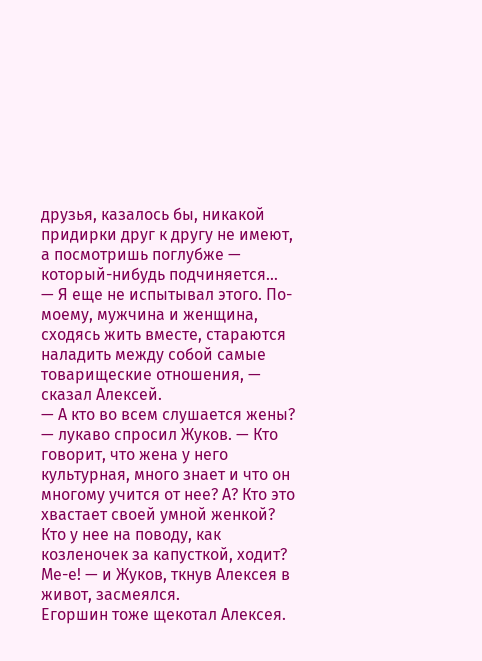друзья, казалось бы, никакой придирки друг к другу не имеют, а посмотришь поглубже — который-нибудь подчиняется…
— Я еще не испытывал этого. По-моему, мужчина и женщина, сходясь жить вместе, стараются наладить между собой самые товарищеские отношения, — сказал Алексей.
— А кто во всем слушается жены? — лукаво спросил Жуков. — Кто говорит, что жена у него культурная, много знает и что он многому учится от нее? А? Кто это хвастает своей умной женкой? Кто у нее на поводу, как козленочек за капусткой, ходит? Ме-е! — и Жуков, ткнув Алексея в живот, засмеялся.
Егоршин тоже щекотал Алексея.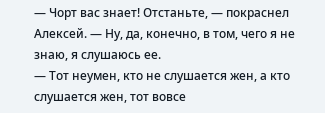— Чорт вас знает! Отстаньте, — покраснел Алексей. — Ну, да, конечно, в том, чего я не знаю, я слушаюсь ее.
— Тот неумен, кто не слушается жен, а кто слушается жен, тот вовсе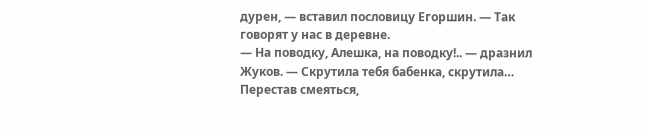дурен, — вставил пословицу Егоршин. — Так говорят у нас в деревне.
— На поводку, Алешка, на поводку!.. — дразнил Жуков. — Скрутила тебя бабенка, скрутила…
Перестав смеяться,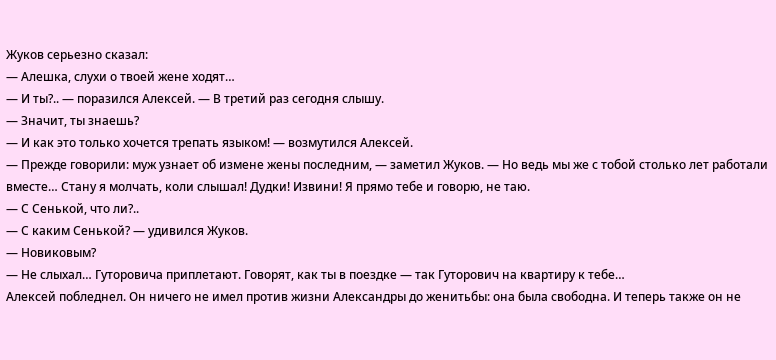Жуков серьезно сказал:
— Алешка, слухи о твоей жене ходят…
— И ты?.. — поразился Алексей. — В третий раз сегодня слышу.
— Значит, ты знаешь?
— И как это только хочется трепать языком! — возмутился Алексей.
— Прежде говорили: муж узнает об измене жены последним, — заметил Жуков. — Но ведь мы же с тобой столько лет работали вместе… Стану я молчать, коли слышал! Дудки! Извини! Я прямо тебе и говорю, не таю.
— С Сенькой, что ли?..
— С каким Сенькой? — удивился Жуков.
— Новиковым?
— Не слыхал… Гуторовича приплетают. Говорят, как ты в поездке — так Гуторович на квартиру к тебе…
Алексей побледнел. Он ничего не имел против жизни Александры до женитьбы: она была свободна. И теперь также он не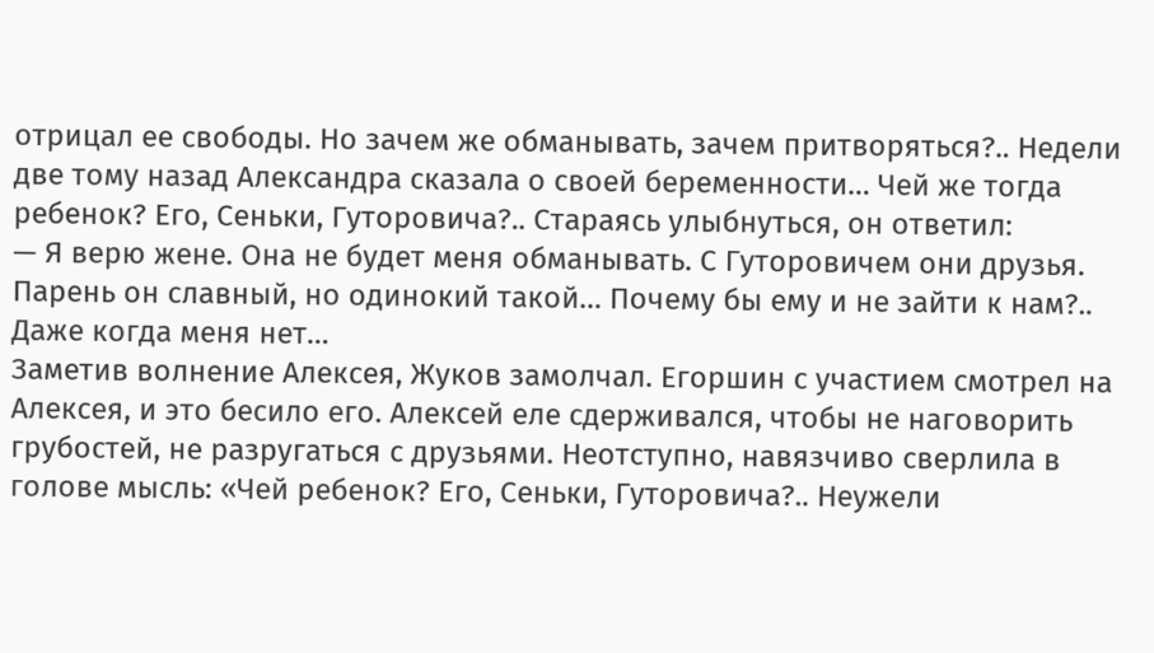отрицал ее свободы. Но зачем же обманывать, зачем притворяться?.. Недели две тому назад Александра сказала о своей беременности… Чей же тогда ребенок? Его, Сеньки, Гуторовича?.. Стараясь улыбнуться, он ответил:
— Я верю жене. Она не будет меня обманывать. С Гуторовичем они друзья. Парень он славный, но одинокий такой… Почему бы ему и не зайти к нам?.. Даже когда меня нет…
Заметив волнение Алексея, Жуков замолчал. Егоршин с участием смотрел на Алексея, и это бесило его. Алексей еле сдерживался, чтобы не наговорить грубостей, не разругаться с друзьями. Неотступно, навязчиво сверлила в голове мысль: «Чей ребенок? Его, Сеньки, Гуторовича?.. Неужели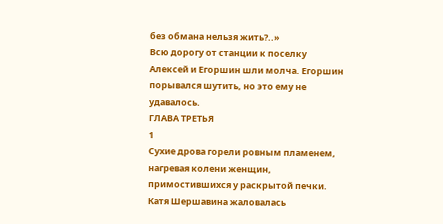без обмана нельзя жить?..»
Всю дорогу от станции к поселку Алексей и Егоршин шли молча. Егоршин порывался шутить, но это ему не удавалось.
ГЛАВА ТРЕТЬЯ
1
Сухие дрова горели ровным пламенем, нагревая колени женщин, примостившихся у раскрытой печки. Катя Шершавина жаловалась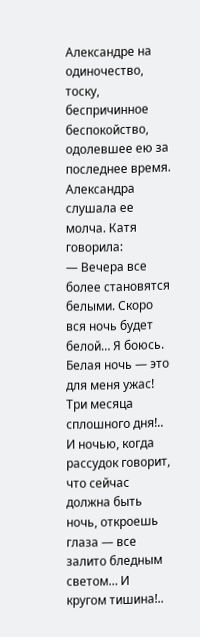Александре на одиночество, тоску, беспричинное беспокойство, одолевшее ею за последнее время. Александра слушала ее молча. Катя говорила:
— Вечера все более становятся белыми. Скоро вся ночь будет белой… Я боюсь. Белая ночь — это для меня ужас! Три месяца сплошного дня!.. И ночью, когда рассудок говорит, что сейчас должна быть ночь, откроешь глаза — все залито бледным светом… И кругом тишина!..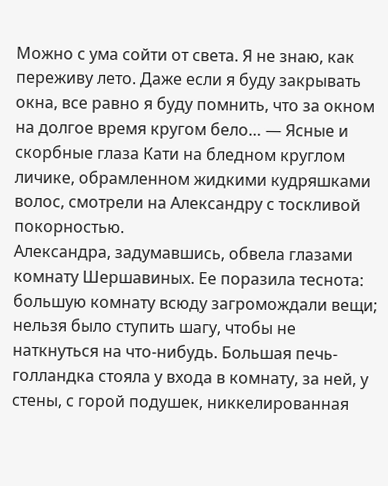Можно с ума сойти от света. Я не знаю, как переживу лето. Даже если я буду закрывать окна, все равно я буду помнить, что за окном на долгое время кругом бело… — Ясные и скорбные глаза Кати на бледном круглом личике, обрамленном жидкими кудряшками волос, смотрели на Александру с тоскливой покорностью.
Александра, задумавшись, обвела глазами комнату Шершавиных. Ее поразила теснота: большую комнату всюду загромождали вещи; нельзя было ступить шагу, чтобы не наткнуться на что-нибудь. Большая печь-голландка стояла у входа в комнату, за ней, у стены, с горой подушек, никкелированная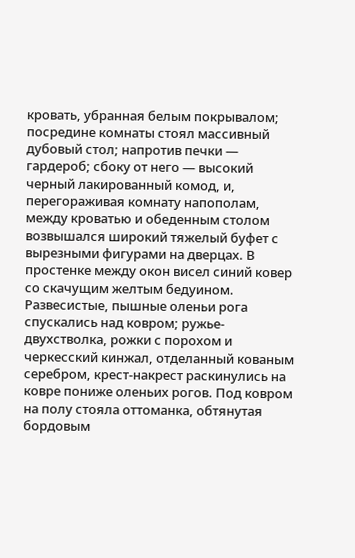кровать, убранная белым покрывалом; посредине комнаты стоял массивный дубовый стол; напротив печки — гардероб; сбоку от него — высокий черный лакированный комод, и, перегораживая комнату напополам, между кроватью и обеденным столом возвышался широкий тяжелый буфет с вырезными фигурами на дверцах. В простенке между окон висел синий ковер со скачущим желтым бедуином. Развесистые, пышные оленьи рога спускались над ковром; ружье-двухстволка, рожки с порохом и черкесский кинжал, отделанный кованым серебром, крест-накрест раскинулись на ковре пониже оленьих рогов. Под ковром на полу стояла оттоманка, обтянутая бордовым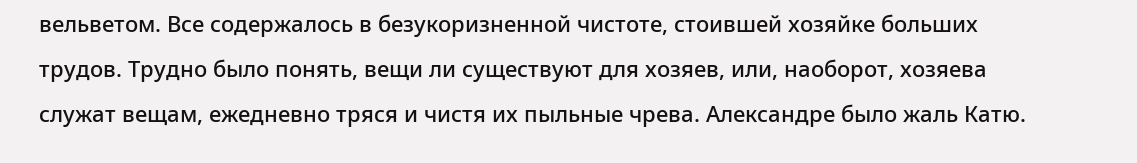вельветом. Все содержалось в безукоризненной чистоте, стоившей хозяйке больших трудов. Трудно было понять, вещи ли существуют для хозяев, или, наоборот, хозяева служат вещам, ежедневно тряся и чистя их пыльные чрева. Александре было жаль Катю.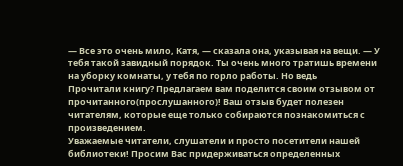— Все это очень мило, Катя, — сказала она, указывая на вещи. — У тебя такой завидный порядок. Ты очень много тратишь времени на уборку комнаты, у тебя по горло работы. Но ведь
Прочитали книгу? Предлагаем вам поделится своим отзывом от прочитанного(прослушанного)! Ваш отзыв будет полезен читателям, которые еще только собираются познакомиться с произведением.
Уважаемые читатели, слушатели и просто посетители нашей библиотеки! Просим Вас придерживаться определенных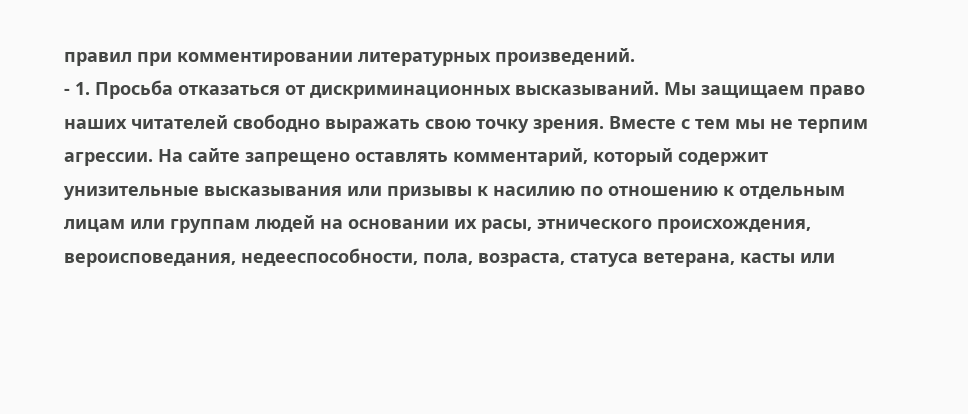правил при комментировании литературных произведений.
- 1. Просьба отказаться от дискриминационных высказываний. Мы защищаем право наших читателей свободно выражать свою точку зрения. Вместе с тем мы не терпим агрессии. На сайте запрещено оставлять комментарий, который содержит унизительные высказывания или призывы к насилию по отношению к отдельным лицам или группам людей на основании их расы, этнического происхождения, вероисповедания, недееспособности, пола, возраста, статуса ветерана, касты или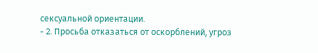сексуальной ориентации.
- 2. Просьба отказаться от оскорблений, угроз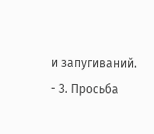и запугиваний.
- 3. Просьба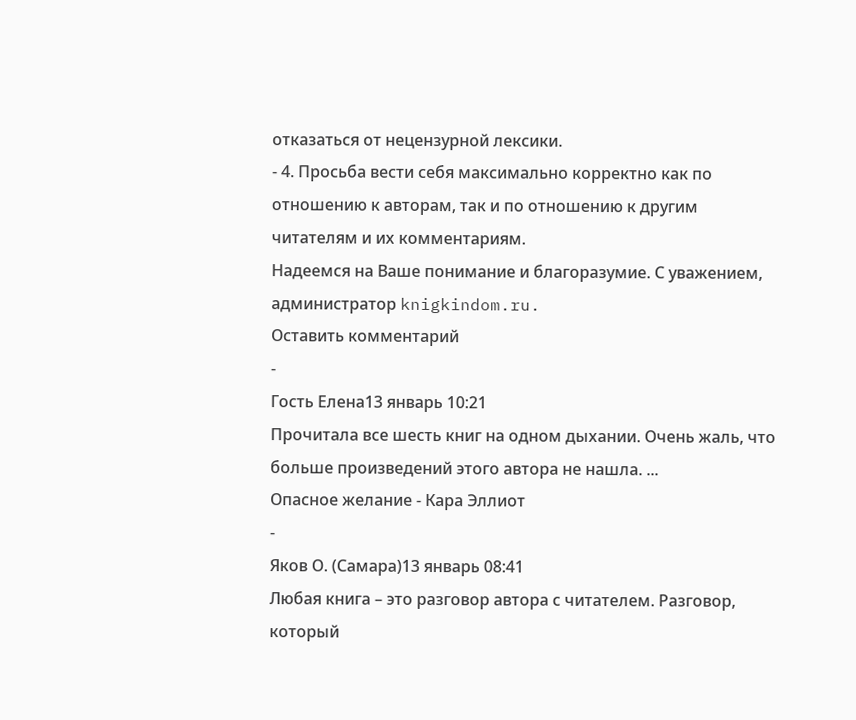отказаться от нецензурной лексики.
- 4. Просьба вести себя максимально корректно как по отношению к авторам, так и по отношению к другим читателям и их комментариям.
Надеемся на Ваше понимание и благоразумие. С уважением, администратор knigkindom.ru.
Оставить комментарий
-
Гость Елена13 январь 10:21
Прочитала все шесть книг на одном дыхании. Очень жаль, что больше произведений этого автора не нашла. ...
Опасное желание - Кара Эллиот
-
Яков О. (Самара)13 январь 08:41
Любая книга – это разговор автора с читателем. Разговор, который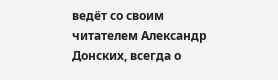ведёт со своим читателем Александр Донских, всегда о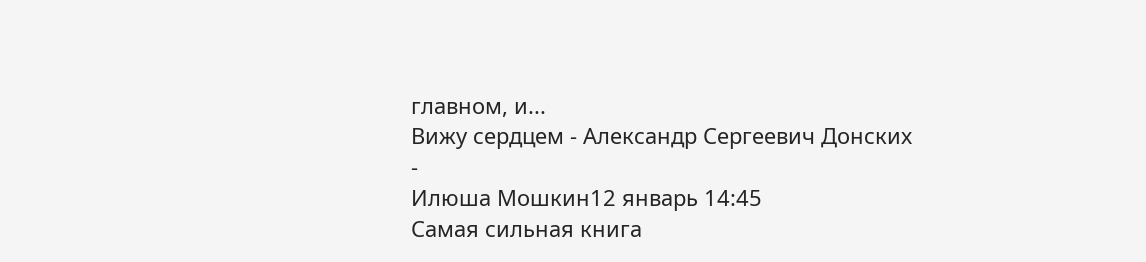главном, и...
Вижу сердцем - Александр Сергеевич Донских
-
Илюша Мошкин12 январь 14:45
Самая сильная книга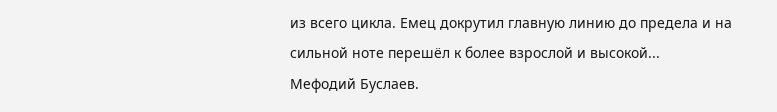из всего цикла. Емец докрутил главную линию до предела и на сильной ноте перешёл к более взрослой и высокой...
Мефодий Буслаев.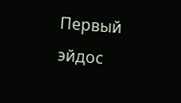Первый эйдос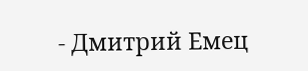- Дмитрий Емец